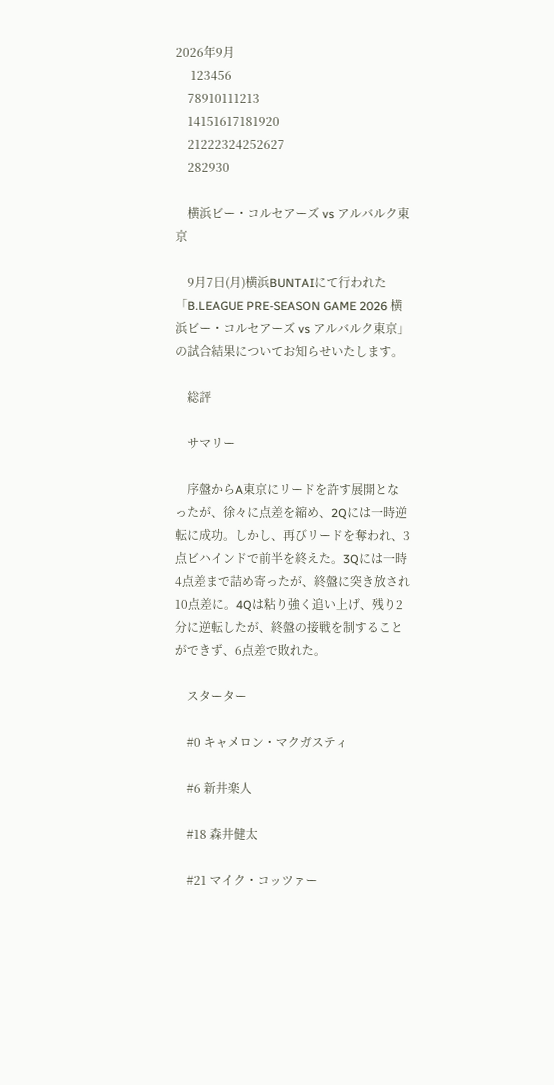2026年9月
     123456
    78910111213
    14151617181920
    21222324252627
    282930

    横浜ビー・コルセアーズ vs アルバルク東京

    9月7日(月)横浜BUNTAIにて行われた「B.LEAGUE PRE-SEASON GAME 2026 横浜ビー・コルセアーズ vs アルバルク東京」の試合結果についてお知らせいたします。

    総評

    サマリー

    序盤からA東京にリードを許す展開となったが、徐々に点差を縮め、2Qには一時逆転に成功。しかし、再びリードを奪われ、3点ビハインドで前半を終えた。3Qには一時4点差まで詰め寄ったが、終盤に突き放され10点差に。4Qは粘り強く追い上げ、残り2分に逆転したが、終盤の接戦を制することができず、6点差で敗れた。

    スターター

    #0 キャメロン・マクガスティ

    #6 新井楽人

    #18 森井健太

    #21 マイク・コッツァー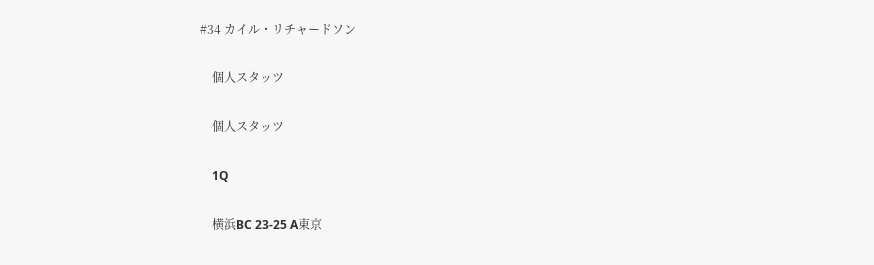#34 カイル・リチャードソン

    個人スタッツ

    個人スタッツ

    1Q

    横浜BC 23-25 A東京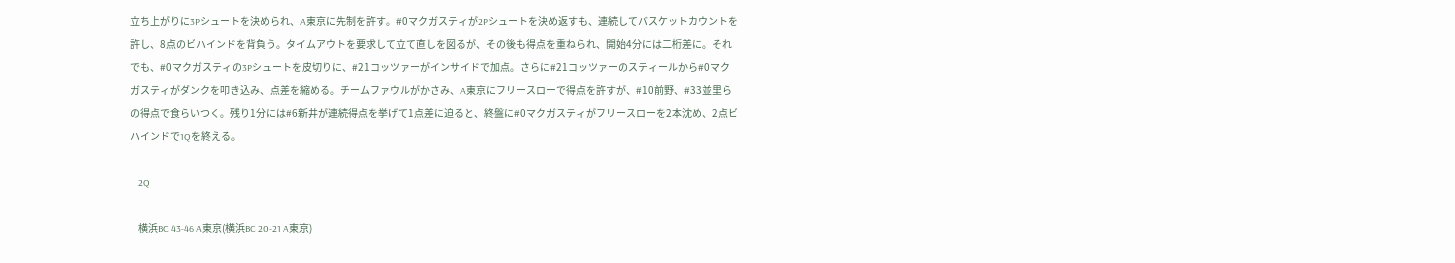立ち上がりに3Pシュートを決められ、A東京に先制を許す。#0マクガスティが2Pシュートを決め返すも、連続してバスケットカウントを許し、8点のビハインドを背負う。タイムアウトを要求して立て直しを図るが、その後も得点を重ねられ、開始4分には二桁差に。それでも、#0マクガスティの3Pシュートを皮切りに、#21コッツァーがインサイドで加点。さらに#21コッツァーのスティールから#0マクガスティがダンクを叩き込み、点差を縮める。チームファウルがかさみ、A東京にフリースローで得点を許すが、#10前野、#33並里らの得点で食らいつく。残り1分には#6新井が連続得点を挙げて1点差に迫ると、終盤に#0マクガスティがフリースローを2本沈め、2点ビハインドで1Qを終える。

    2Q

    横浜BC 43-46 A東京(横浜BC 20-21 A東京)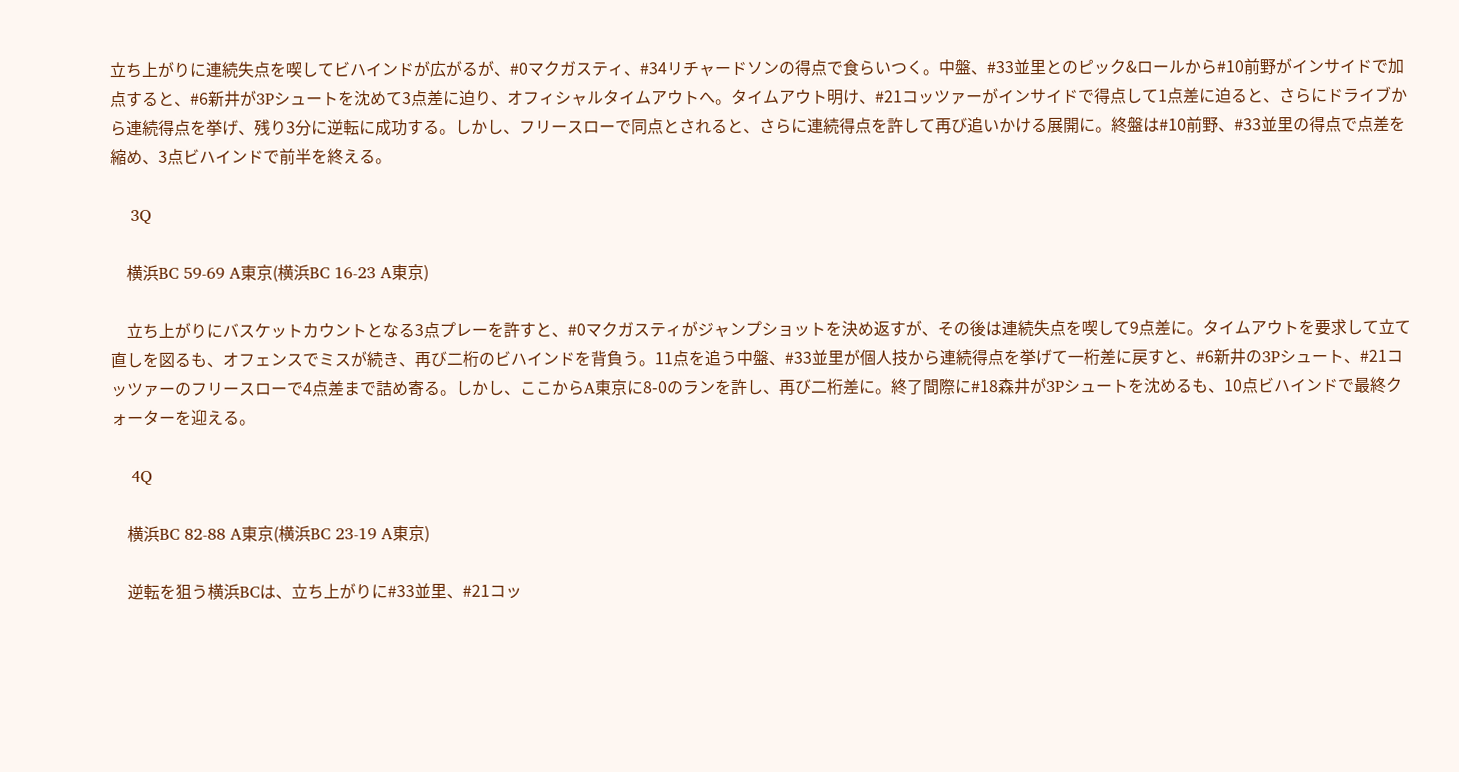立ち上がりに連続失点を喫してビハインドが広がるが、#0マクガスティ、#34リチャードソンの得点で食らいつく。中盤、#33並里とのピック&ロールから#10前野がインサイドで加点すると、#6新井が3Pシュートを沈めて3点差に迫り、オフィシャルタイムアウトへ。タイムアウト明け、#21コッツァーがインサイドで得点して1点差に迫ると、さらにドライブから連続得点を挙げ、残り3分に逆転に成功する。しかし、フリースローで同点とされると、さらに連続得点を許して再び追いかける展開に。終盤は#10前野、#33並里の得点で点差を縮め、3点ビハインドで前半を終える。

    3Q

    横浜BC 59-69 A東京(横浜BC 16-23 A東京)

    立ち上がりにバスケットカウントとなる3点プレーを許すと、#0マクガスティがジャンプショットを決め返すが、その後は連続失点を喫して9点差に。タイムアウトを要求して立て直しを図るも、オフェンスでミスが続き、再び二桁のビハインドを背負う。11点を追う中盤、#33並里が個人技から連続得点を挙げて一桁差に戻すと、#6新井の3Pシュート、#21コッツァーのフリースローで4点差まで詰め寄る。しかし、ここからA東京に8-0のランを許し、再び二桁差に。終了間際に#18森井が3Pシュートを沈めるも、10点ビハインドで最終クォーターを迎える。

    4Q

    横浜BC 82-88 A東京(横浜BC 23-19 A東京)

    逆転を狙う横浜BCは、立ち上がりに#33並里、#21コッ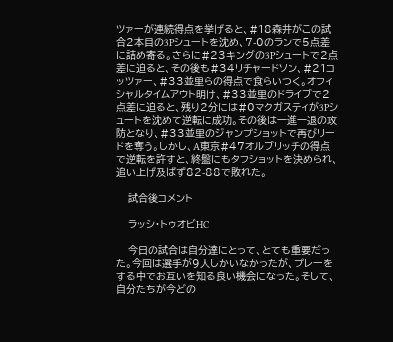ツァーが連続得点を挙げると、#18森井がこの試合2本目の3Pシュートを沈め、7-0のランで5点差に詰め寄る。さらに#23キングの3Pシュートで2点差に迫ると、その後も#34リチャードソン、#21コッツァー、#33並里らの得点で食らいつく。オフィシャルタイムアウト明け、#33並里のドライブで2点差に迫ると、残り2分には#0マクガスティが3Pシュートを沈めて逆転に成功。その後は一進一退の攻防となり、#33並里のジャンプショットで再びリードを奪う。しかし、A東京#47オルブリッチの得点で逆転を許すと、終盤にもタフショットを決められ、追い上げ及ばず82-88で敗れた。

    試合後コメント

    ラッシ・トゥオビHC

    今日の試合は自分達にとって、とても重要だった。今回は選手が9人しかいなかったが、プレーをする中でお互いを知る良い機会になった。そして、自分たちが今どの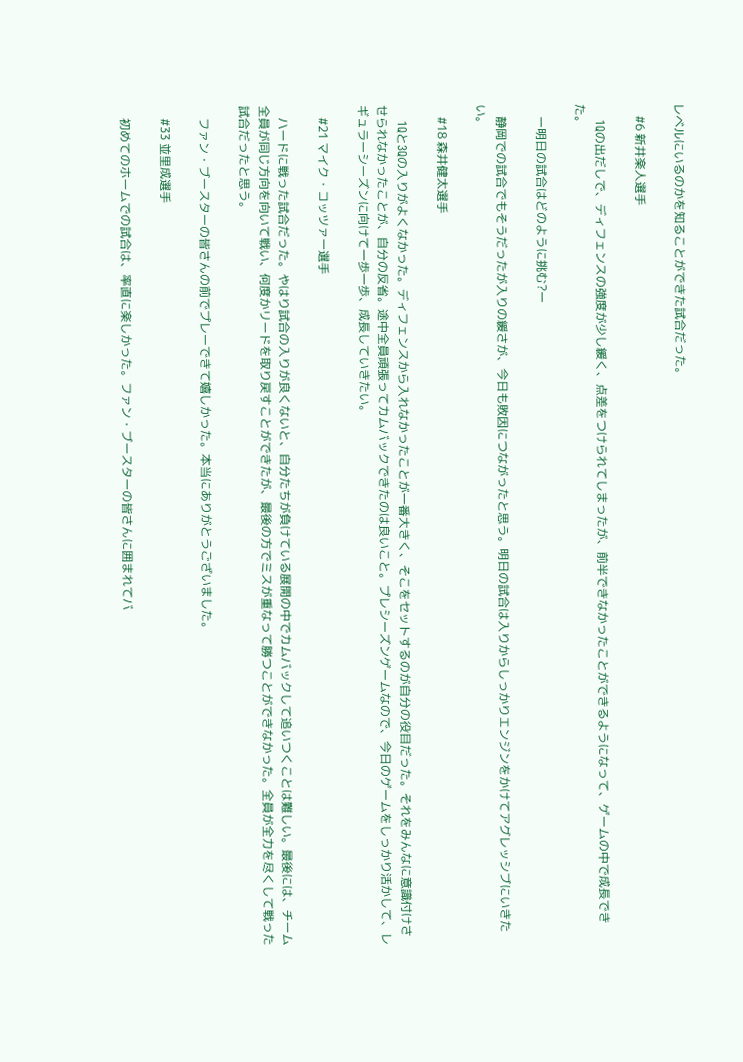レベルにいるのかを知ることができた試合だった。

    #6 新井楽人選手

    1Qの出だしで、ディフェンスの強度が少し緩く、点差をつけられてしまったが、前半できなかったことができるようになって、ゲームの中で成長できた。

    ー明日の試合はどのように挑む?ー

    静岡での試合でもそうだったが入りの緩さが、今日も敗因につながったと思う。明日の試合は入りからしっかりエンジンをかけてアグレッシブにいきたい。

    #18 森井健太選手

    1Qと3Qの入りがよくなかった。ディフェンスから入れなかったことが一番大きく、そこをセットするのが自分の役目だった。それをみんなに意識付けさせられなかったことが、自分の反省。途中全員頑張ってカムバックできたのは良いこと。プレシーズンゲームなので、今日のゲームをしっかり活かして、レギュラーシーズンに向けて一歩一歩、成長していきたい。

    #21 マイク・コッツァー選手

    ハードに戦った試合だった。やはり試合の入りが良くないと、自分たちが負けている展開の中でカムバックして追いつくことは難しい。最後には、チーム全員が同じ方向を向いて戦い、何度かリードを取り戻すことができたが、最後の方でミスが重なって勝つことができなかった。全員が全力を尽くして戦った試合だったと思う。

    ファン・ブースターの皆さんの前でプレーできて嬉しかった。本当にありがとうございました。

    #33 並里成選手

    初めてのホームでの試合は、率直に楽しかった。ファン・ブースターの皆さんに囲まれてバ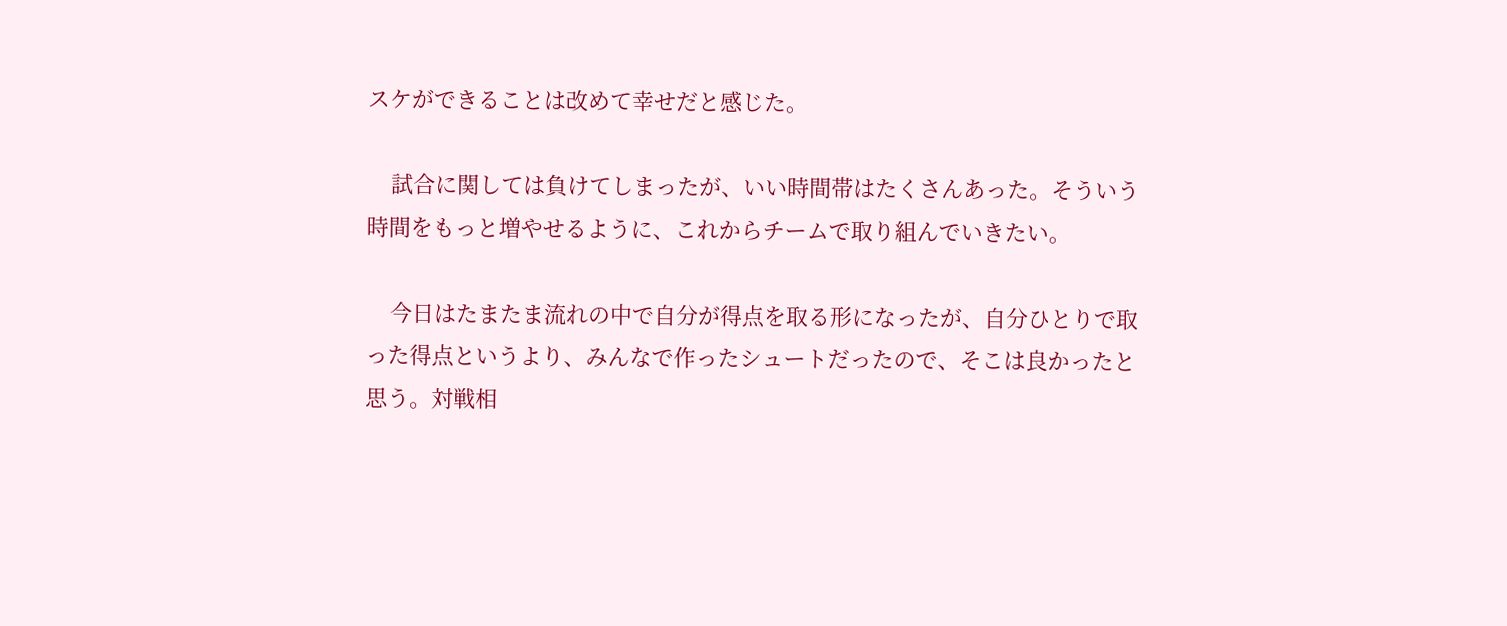スケができることは改めて幸せだと感じた。

    試合に関しては負けてしまったが、いい時間帯はたくさんあった。そういう時間をもっと増やせるように、これからチームで取り組んでいきたい。

    今日はたまたま流れの中で自分が得点を取る形になったが、自分ひとりで取った得点というより、みんなで作ったシュートだったので、そこは良かったと思う。対戦相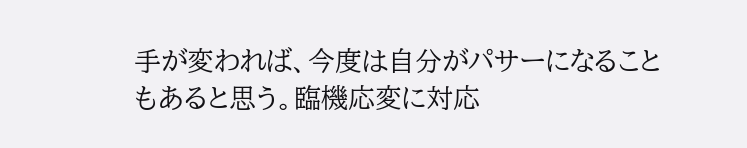手が変われば、今度は自分がパサーになることもあると思う。臨機応変に対応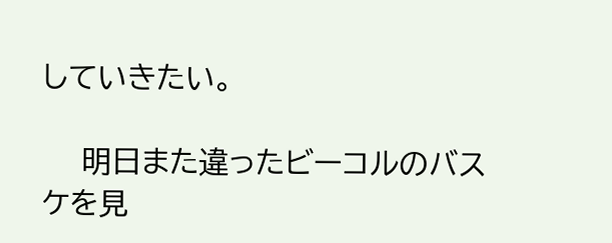していきたい。

    明日また違ったビーコルのバスケを見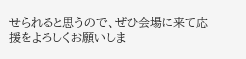せられると思うので、ぜひ会場に来て応援をよろしくお願いしま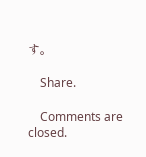す。

    Share.

    Comments are closed.